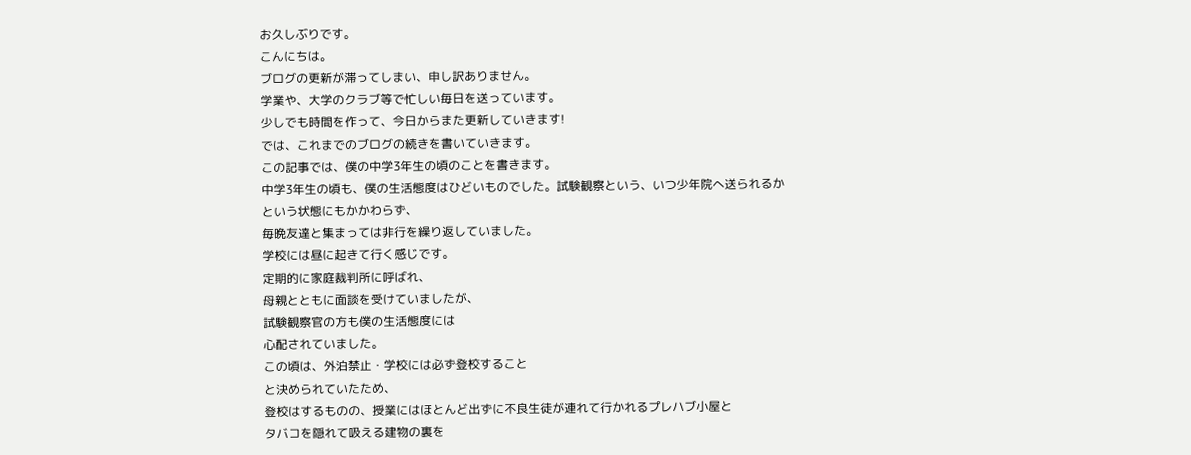お久しぶりです。
こんにちは。
ブログの更新が滞ってしまい、申し訳ありません。
学業や、大学のクラブ等で忙しい毎日を送っています。
少しでも時間を作って、今日からまた更新していきます!
では、これまでのブログの続きを書いていきます。
この記事では、僕の中学3年生の頃のことを書きます。
中学3年生の頃も、僕の生活態度はひどいものでした。試験観察という、いつ少年院へ送られるか
という状態にもかかわらず、
毎晩友達と集まっては非行を繰り返していました。
学校には昼に起きて行く感じです。
定期的に家庭裁判所に呼ばれ、
母親とともに面談を受けていましたが、
試験観察官の方も僕の生活態度には
心配されていました。
この頃は、外泊禁止・学校には必ず登校すること
と決められていたため、
登校はするものの、授業にはほとんど出ずに不良生徒が連れて行かれるプレハブ小屋と
タバコを隠れて吸える建物の裏を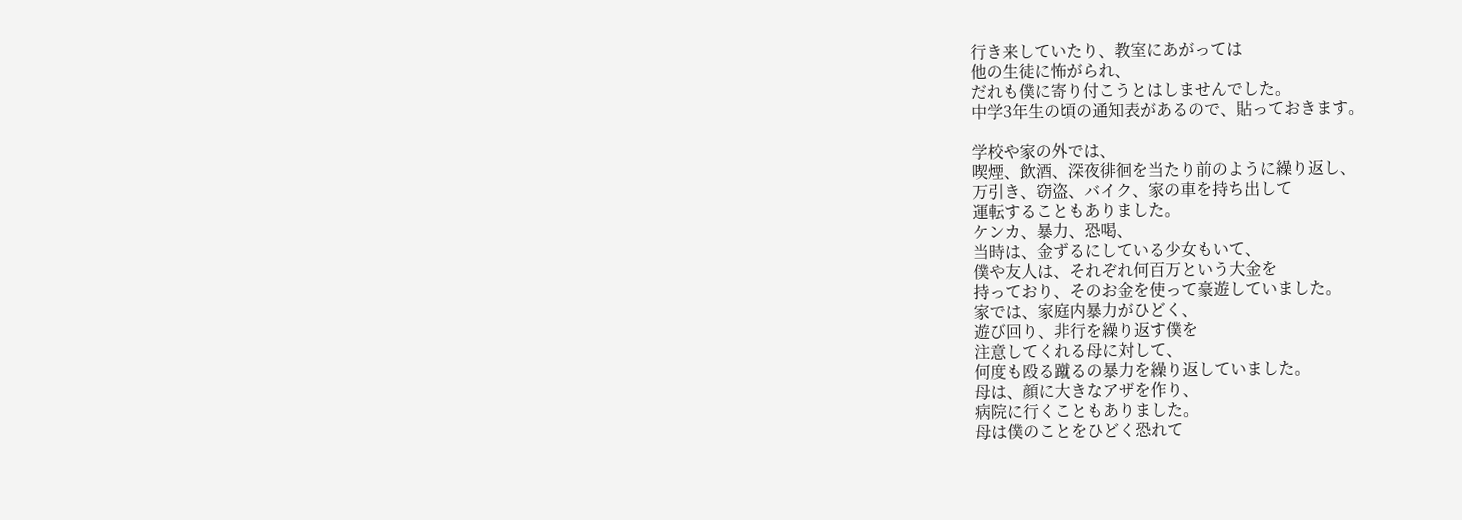行き来していたり、教室にあがっては
他の生徒に怖がられ、
だれも僕に寄り付こうとはしませんでした。
中学3年生の頃の通知表があるので、貼っておきます。

学校や家の外では、
喫煙、飲酒、深夜徘徊を当たり前のように繰り返し、
万引き、窃盗、バイク、家の車を持ち出して
運転することもありました。
ケンカ、暴力、恐喝、
当時は、金ずるにしている少女もいて、
僕や友人は、それぞれ何百万という大金を
持っており、そのお金を使って豪遊していました。
家では、家庭内暴力がひどく、
遊び回り、非行を繰り返す僕を
注意してくれる母に対して、
何度も殴る蹴るの暴力を繰り返していました。
母は、顔に大きなアザを作り、
病院に行くこともありました。
母は僕のことをひどく恐れて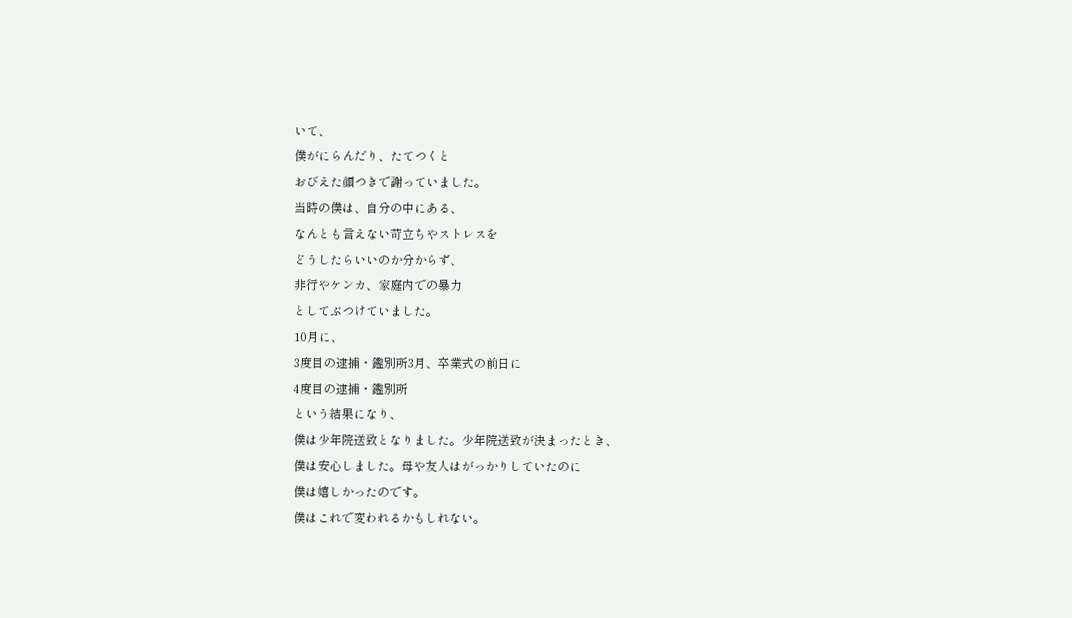いて、
僕がにらんだり、たてつくと
おびえた顔つきで謝っていました。
当時の僕は、自分の中にある、
なんとも言えない苛立ちやストレスを
どうしたらいいのか分からず、
非行やケンカ、家庭内での暴力
としてぶつけていました。
10月に、
3度目の逮捕・鑑別所3月、卒業式の前日に
4度目の逮捕・鑑別所
という結果になり、
僕は少年院送致となりました。少年院送致が決まったとき、
僕は安心しました。母や友人はがっかりしていたのに
僕は嬉しかったのです。
僕はこれで変われるかもしれない。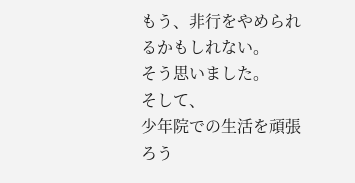もう、非行をやめられるかもしれない。
そう思いました。
そして、
少年院での生活を頑張ろう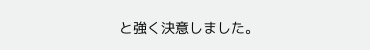と強く決意しました。